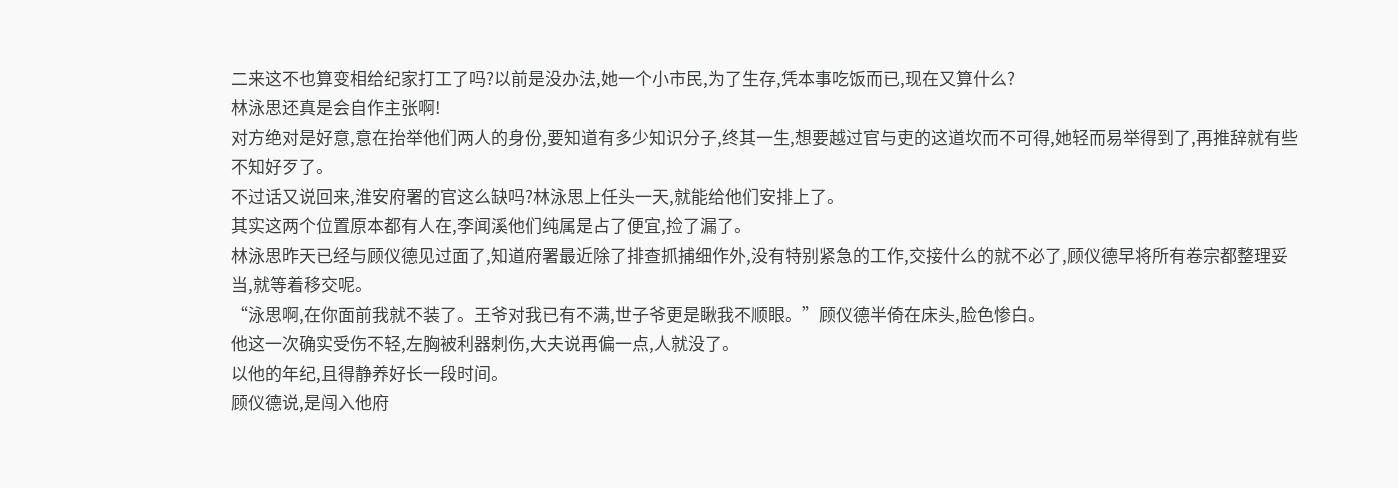二来这不也算变相给纪家打工了吗?以前是没办法,她一个小市民,为了生存,凭本事吃饭而已,现在又算什么?
林泳思还真是会自作主张啊!
对方绝对是好意,意在抬举他们两人的身份,要知道有多少知识分子,终其一生,想要越过官与吏的这道坎而不可得,她轻而易举得到了,再推辞就有些不知好歹了。
不过话又说回来,淮安府署的官这么缺吗?林泳思上任头一天,就能给他们安排上了。
其实这两个位置原本都有人在,李闻溪他们纯属是占了便宜,捡了漏了。
林泳思昨天已经与顾仪德见过面了,知道府署最近除了排查抓捕细作外,没有特别紧急的工作,交接什么的就不必了,顾仪德早将所有卷宗都整理妥当,就等着移交呢。
“泳思啊,在你面前我就不装了。王爷对我已有不满,世子爷更是瞅我不顺眼。”顾仪德半倚在床头,脸色惨白。
他这一次确实受伤不轻,左胸被利器刺伤,大夫说再偏一点,人就没了。
以他的年纪,且得静养好长一段时间。
顾仪德说,是闯入他府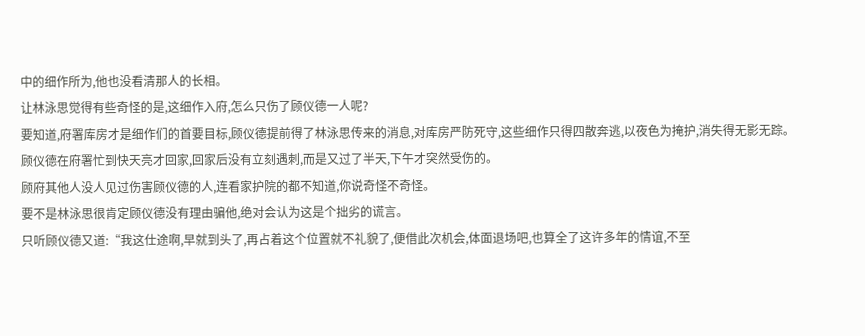中的细作所为,他也没看清那人的长相。
让林泳思觉得有些奇怪的是,这细作入府,怎么只伤了顾仪德一人呢?
要知道,府署库房才是细作们的首要目标,顾仪德提前得了林泳思传来的消息,对库房严防死守,这些细作只得四散奔逃,以夜色为掩护,消失得无影无踪。
顾仪德在府署忙到快天亮才回家,回家后没有立刻遇刺,而是又过了半天,下午才突然受伤的。
顾府其他人没人见过伤害顾仪德的人,连看家护院的都不知道,你说奇怪不奇怪。
要不是林泳思很肯定顾仪德没有理由骗他,绝对会认为这是个拙劣的谎言。
只听顾仪德又道:“我这仕途啊,早就到头了,再占着这个位置就不礼貌了,便借此次机会,体面退场吧,也算全了这许多年的情谊,不至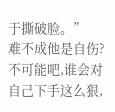于撕破脸。”
难不成他是自伤?
不可能吧,谁会对自己下手这么狠,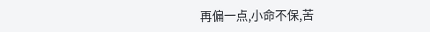再偏一点,小命不保,苦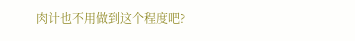肉计也不用做到这个程度吧?